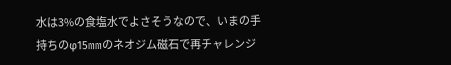水は3%の食塩水でよさそうなので、いまの手持ちのφ15mmのネオジム磁石で再チャレンジ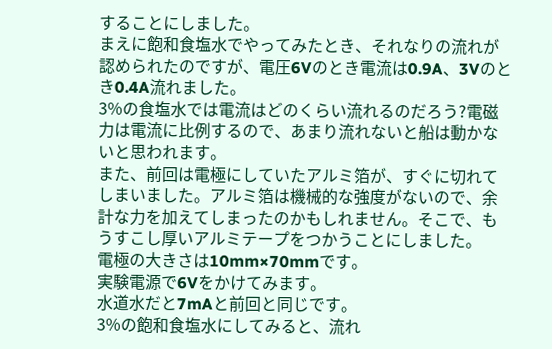することにしました。
まえに飽和食塩水でやってみたとき、それなりの流れが認められたのですが、電圧6Vのとき電流は0.9A、3Vのとき0.4A流れました。
3%の食塩水では電流はどのくらい流れるのだろう?電磁力は電流に比例するので、あまり流れないと船は動かないと思われます。
また、前回は電極にしていたアルミ箔が、すぐに切れてしまいました。アルミ箔は機械的な強度がないので、余計な力を加えてしまったのかもしれません。そこで、もうすこし厚いアルミテープをつかうことにしました。
電極の大きさは10mm×70mmです。
実験電源で6Vをかけてみます。
水道水だと7mAと前回と同じです。
3%の飽和食塩水にしてみると、流れ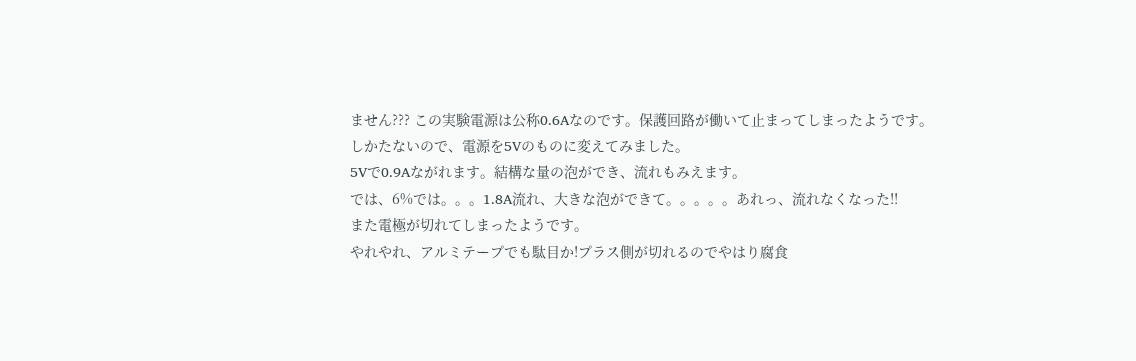ません??? この実験電源は公称0.6Aなのです。保護回路が働いて止まってしまったようです。
しかたないので、電源を5Vのものに変えてみました。
5Vで0.9Aながれます。結構な量の泡ができ、流れもみえます。
では、6%では。。。1.8A流れ、大きな泡ができて。。。。。あれっ、流れなくなった!!
また電極が切れてしまったようです。
やれやれ、アルミテープでも駄目か!プラス側が切れるのでやはり腐食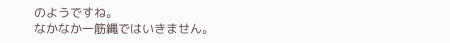のようですね。
なかなか一筋縄ではいきません。